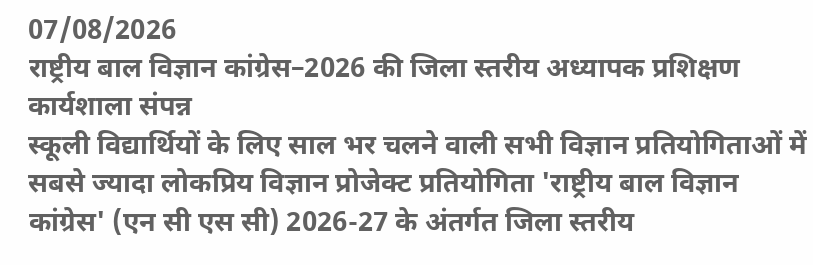07/08/2026
राष्ट्रीय बाल विज्ञान कांग्रेस–2026 की जिला स्तरीय अध्यापक प्रशिक्षण कार्यशाला संपन्न
स्कूली विद्यार्थियों के लिए साल भर चलने वाली सभी विज्ञान प्रतियोगिताओं में सबसे ज्यादा लोकप्रिय विज्ञान प्रोजेक्ट प्रतियोगिता 'राष्ट्रीय बाल विज्ञान कांग्रेस' (एन सी एस सी) 2026-27 के अंतर्गत जिला स्तरीय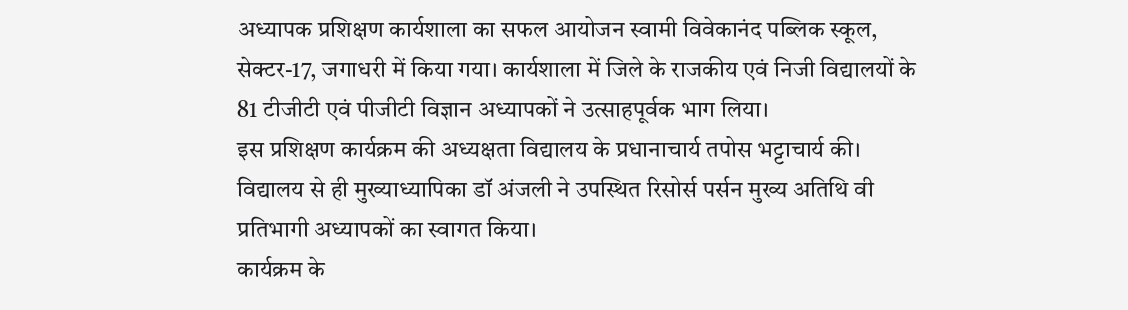अध्यापक प्रशिक्षण कार्यशाला का सफल आयोजन स्वामी विवेकानंद पब्लिक स्कूल, सेक्टर-17, जगाधरी में किया गया। कार्यशाला में जिले के राजकीय एवं निजी विद्यालयों के 81 टीजीटी एवं पीजीटी विज्ञान अध्यापकों ने उत्साहपूर्वक भाग लिया।
इस प्रशिक्षण कार्यक्रम की अध्यक्षता विद्यालय के प्रधानाचार्य तपोस भट्टाचार्य की। विद्यालय से ही मुख्याध्यापिका डॉ अंजली ने उपस्थित रिसोर्स पर्सन मुख्य अतिथि वी प्रतिभागी अध्यापकों का स्वागत किया।
कार्यक्रम के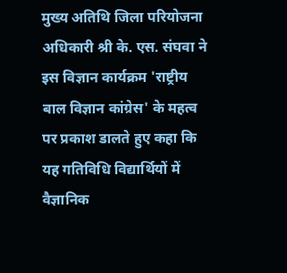मुख्य अतिथि जिला परियोजना अधिकारी श्री के. एस. संघवा ने इस विज्ञान कार्यक्रम 'राष्ट्रीय बाल विज्ञान कांग्रेस' के महत्व पर प्रकाश डालते हुए कहा कि यह गतिविधि विद्यार्थियों में वैज्ञानिक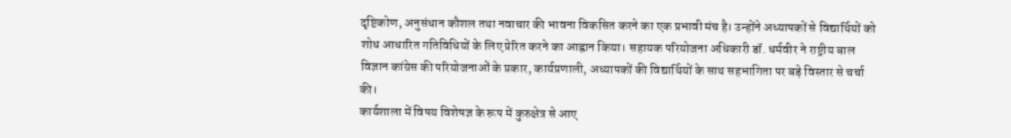दृष्टिकोण, अनुसंधान कौशल तथा नवाचार की भावना विकसित करने का एक प्रभावी मंच है। उन्होंने अध्यापकों से विद्यार्थियों को शोध आधारित गतिविधियों के लिए प्रेरित करने का आह्वान किया। सहायक परियोजना अधिकारी डॉ. धर्मवीर ने राष्ट्रीय बाल विज्ञान कांग्रेस की परियोजनाओं के प्रकार, कार्यप्रणाली, अध्यापकों की विद्यार्थियों के साथ सहभागिता पर बड़े विस्तार से चर्चा की।
कार्यशाला में विषय विशेषज्ञ के रूप में कुरुक्षेत्र से आए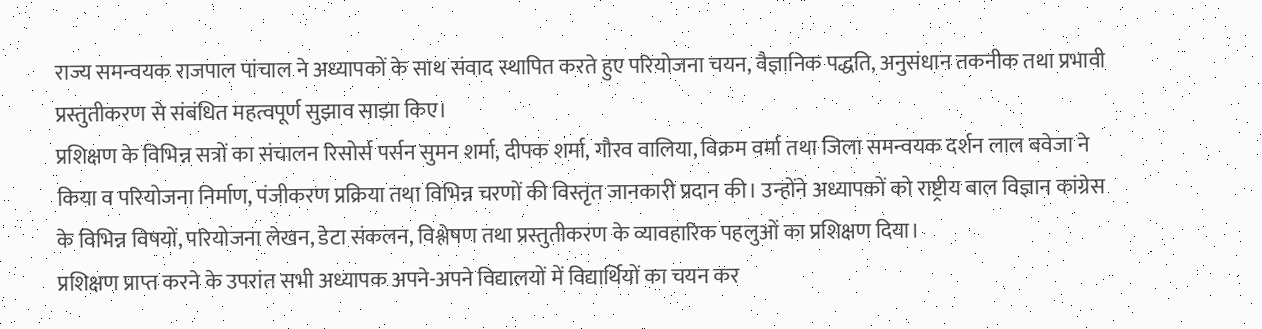राज्य समन्वयक राजपाल पांचाल ने अध्यापकों के साथ संवाद स्थापित करते हुए परियोजना चयन, वैज्ञानिक पद्धति, अनुसंधान तकनीक तथा प्रभावी प्रस्तुतीकरण से संबंधित महत्वपूर्ण सुझाव साझा किए।
प्रशिक्षण के विभिन्न सत्रों का संचालन रिसोर्स पर्सन सुमन शर्मा, दीपक शर्मा, गौरव वालिया, विक्रम वर्मा तथा जिला समन्वयक दर्शन लाल बवेजा ने किया व परियोजना निर्माण, पंजीकरण प्रक्रिया तथा विभिन्न चरणों की विस्तृत जानकारी प्रदान की। उन्होंने अध्यापकों को राष्ट्रीय बाल विज्ञान कांग्रेस के विभिन्न विषयों, परियोजना लेखन, डेटा संकलन, विश्लेषण तथा प्रस्तुतीकरण के व्यावहारिक पहलुओं का प्रशिक्षण दिया।
प्रशिक्षण प्राप्त करने के उपरांत सभी अध्यापक अपने-अपने विद्यालयों में विद्यार्थियों का चयन कर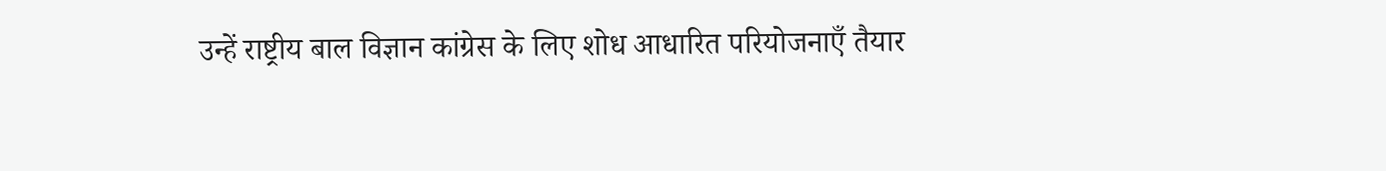उन्हें राष्ट्रीय बाल विज्ञान कांग्रेस के लिए शोध आधारित परियोजनाएँ तैयार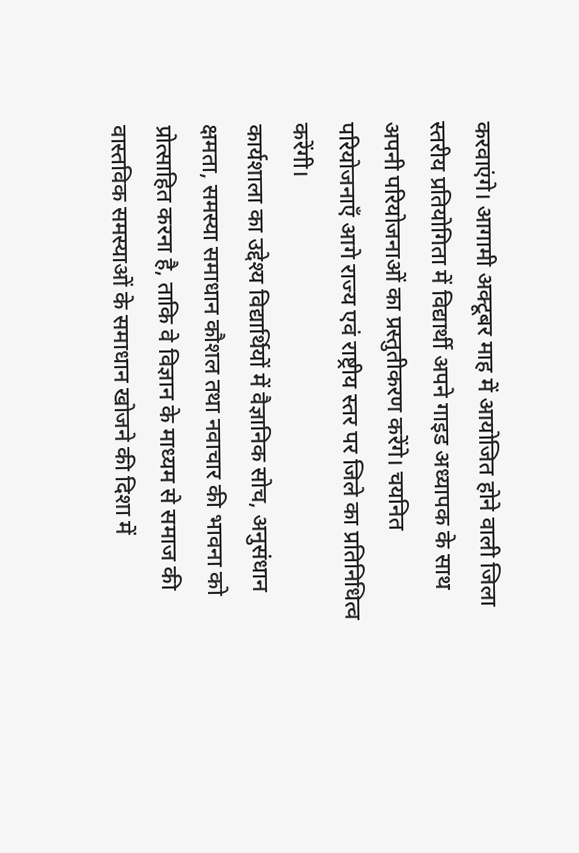करवाएंगे। आगामी अक्टूबर माह में आयोजित होने वाली जिला स्तरीय प्रतियोगिता में विद्यार्थी अपने गाइड अध्यापक के साथ अपनी परियोजनाओं का प्रस्तुतीकरण करेंगे। चयनित परियोजनाएँ आगे राज्य एवं राष्ट्रीय स्तर पर जिले का प्रतिनिधित्व करेंगी।
कार्यशाला का उद्देश्य विद्यार्थियों में वैज्ञानिक सोच, अनुसंधान क्षमता, समस्या समाधान कौशल तथा नवाचार की भावना को प्रोत्साहित करना है, ताकि वे विज्ञान के माध्यम से समाज की वास्तविक समस्याओं के समाधान खोजने की दिशा में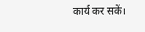कार्य कर सकें।